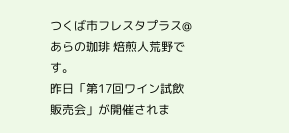つくば市フレスタプラス@あらの珈琲 焙煎人荒野です。
昨日「第17回ワイン試飲販売会」が開催されま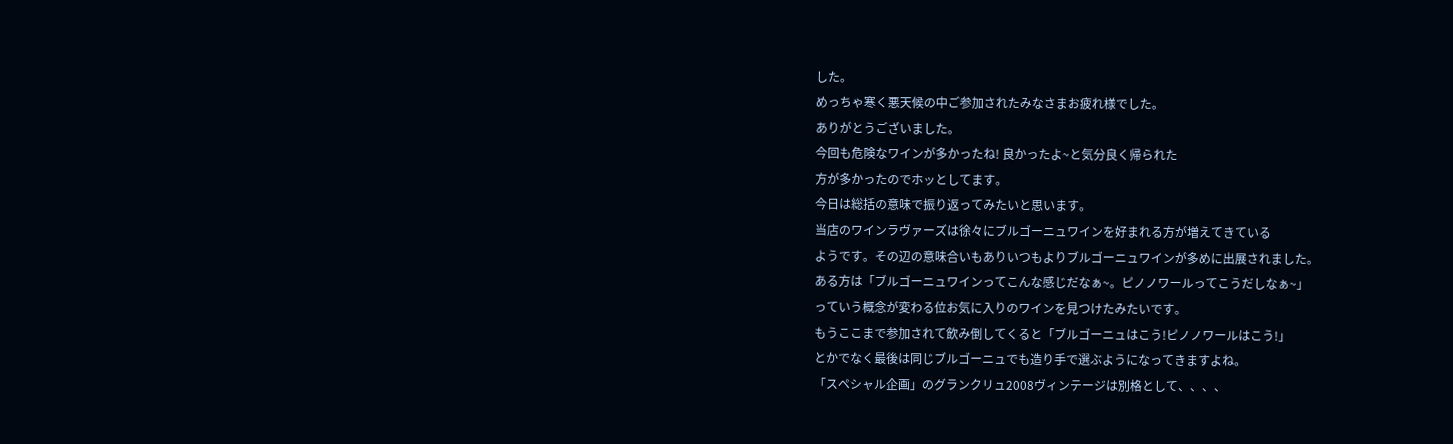した。
めっちゃ寒く悪天候の中ご参加されたみなさまお疲れ様でした。
ありがとうございました。
今回も危険なワインが多かったね! 良かったよ~と気分良く帰られた
方が多かったのでホッとしてます。
今日は総括の意味で振り返ってみたいと思います。
当店のワインラヴァーズは徐々にブルゴーニュワインを好まれる方が増えてきている
ようです。その辺の意味合いもありいつもよりブルゴーニュワインが多めに出展されました。
ある方は「ブルゴーニュワインってこんな感じだなぁ~。ピノノワールってこうだしなぁ~」
っていう概念が変わる位お気に入りのワインを見つけたみたいです。
もうここまで参加されて飲み倒してくると「ブルゴーニュはこう!ピノノワールはこう!」
とかでなく最後は同じブルゴーニュでも造り手で選ぶようになってきますよね。
「スペシャル企画」のグランクリュ2008ヴィンテージは別格として、、、、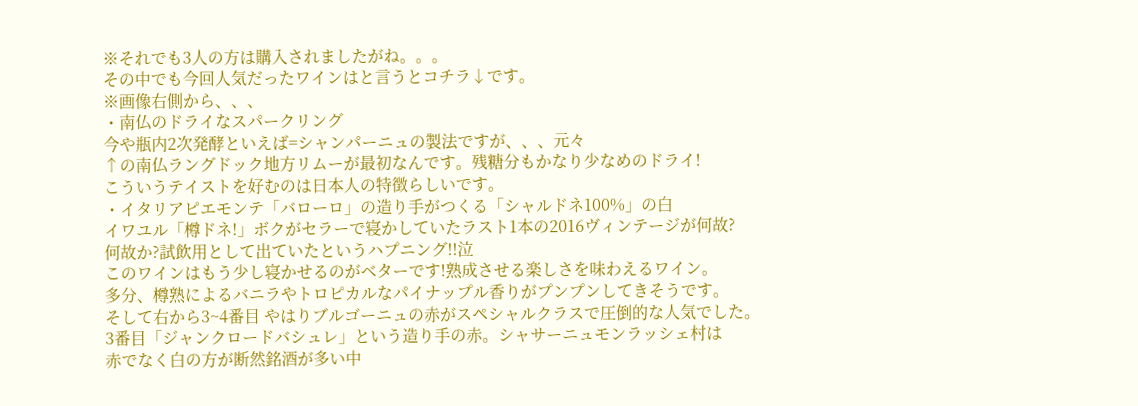※それでも3人の方は購入されましたがね。。。
その中でも今回人気だったワインはと言うとコチラ↓です。
※画像右側から、、、
・南仏のドライなスパークリング
今や瓶内2次発酵といえば=シャンパーニュの製法ですが、、、元々
↑の南仏ラングドック地方リムーが最初なんです。残糖分もかなり少なめのドライ!
こういうテイストを好むのは日本人の特徴らしいです。
・イタリアピエモンテ「バローロ」の造り手がつくる「シャルドネ100%」の白
イワユル「樽ドネ!」ボクがセラーで寝かしていたラスト1本の2016ヴィンテージが何故?
何故か?試飲用として出ていたというハプニング!!泣
このワインはもう少し寝かせるのがベターです!熟成させる楽しさを味わえるワイン。
多分、樽熟によるバニラやトロピカルなパイナップル香りがプンプンしてきそうです。
そして右から3~4番目 やはりブルゴーニュの赤がスペシャルクラスで圧倒的な人気でした。
3番目「ジャンクロードバシュレ」という造り手の赤。シャサーニュモンラッシェ村は
赤でなく白の方が断然銘酒が多い中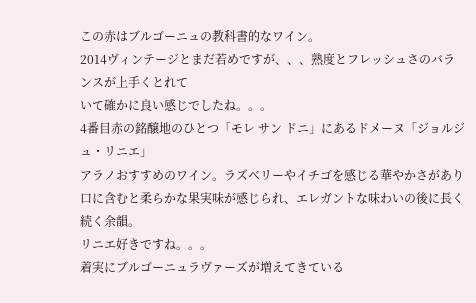この赤はブルゴーニュの教科書的なワイン。
2014ヴィンテージとまだ若めですが、、、熟度とフレッシュさのバランスが上手くとれて
いて確かに良い感じでしたね。。。
4番目赤の銘醸地のひとつ「モレ サン ドニ」にあるドメーヌ「ジョルジュ・リニエ」
アラノおすすめのワイン。ラズベリーやイチゴを感じる華やかさがあり
口に含むと柔らかな果実味が感じられ、エレガントな味わいの後に長く続く余韻。
リニエ好きですね。。。
着実にブルゴーニュラヴァーズが増えてきている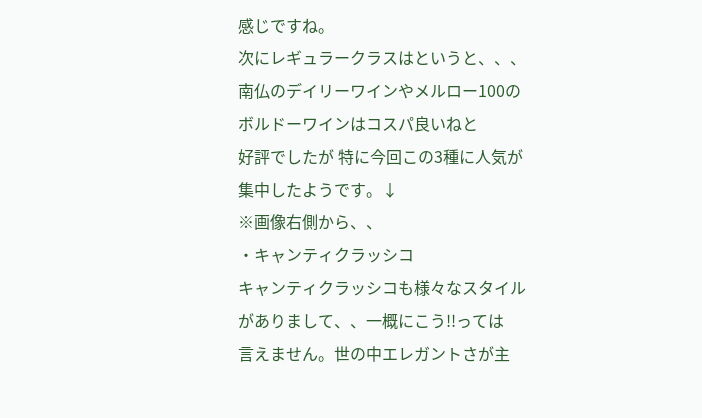感じですね。
次にレギュラークラスはというと、、、
南仏のデイリーワインやメルロー100のボルドーワインはコスパ良いねと
好評でしたが 特に今回この3種に人気が集中したようです。↓
※画像右側から、、
・キャンティクラッシコ
キャンティクラッシコも様々なスタイルがありまして、、一概にこう!!っては
言えません。世の中エレガントさが主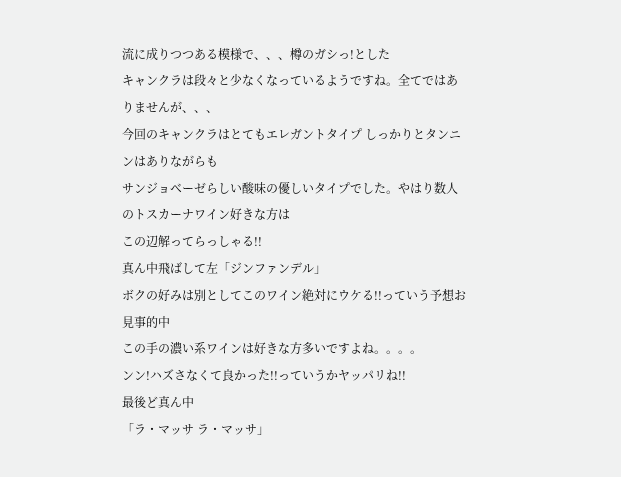流に成りつつある模様で、、、樽のガシっ!とした
キャンクラは段々と少なくなっているようですね。全てではありませんが、、、
今回のキャンクラはとてもエレガントタイプ しっかりとタンニンはありながらも
サンジョベーゼらしい酸味の優しいタイプでした。やはり数人のトスカーナワイン好きな方は
この辺解ってらっしゃる!!
真ん中飛ばして左「ジンファンデル」
ボクの好みは別としてこのワイン絶対にウケる!!っていう予想お見事的中
この手の濃い系ワインは好きな方多いですよね。。。。
ンン!ハズさなくて良かった!!っていうかヤッパリね!!
最後ど真ん中
「ラ・マッサ ラ・マッサ」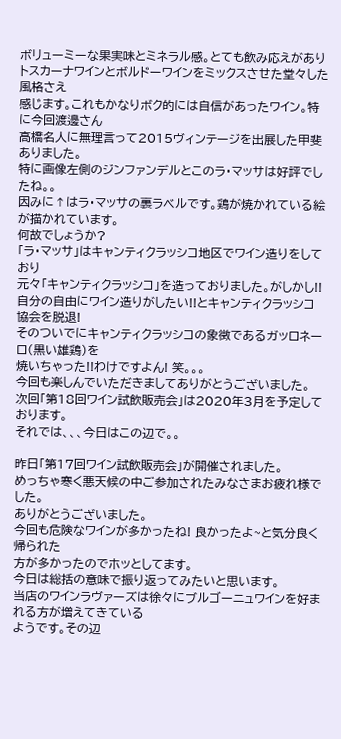ボリューミーな果実味とミネラル感。とても飲み応えがあり
トスカーナワインとボルドーワインをミックスさせた堂々した風格さえ
感じます。これもかなりボク的には自信があったワイン。特に今回渡邊さん
高橋名人に無理言って2015ヴィンテージを出展した甲斐ありました。
特に画像左側のジンファンデルとこのラ・マッサは好評でしたね。。
因みに↑はラ・マッサの裏ラベルです。鶏が焼かれている絵が描かれています。
何故でしょうか?
「ラ・マッサ」はキャンティクラッシコ地区でワイン造りをしており
元々「キャンティクラッシコ」を造っておりました。がしかし!!
自分の自由にワイン造りがしたい!!とキャンティクラッシコ協会を脱退!
そのついでにキャンティクラッシコの象徴であるガッロネーロ(黒い雄鶏)を
焼いちゃった!!わけですよん! 笑。。。
今回も楽しんでいただきましてありがとうございました。
次回「第18回ワイン試飲販売会」は2020年3月を予定しております。
それでは、、、今日はこの辺で。。

昨日「第17回ワイン試飲販売会」が開催されました。
めっちゃ寒く悪天候の中ご参加されたみなさまお疲れ様でした。
ありがとうございました。
今回も危険なワインが多かったね! 良かったよ~と気分良く帰られた
方が多かったのでホッとしてます。
今日は総括の意味で振り返ってみたいと思います。
当店のワインラヴァーズは徐々にブルゴーニュワインを好まれる方が増えてきている
ようです。その辺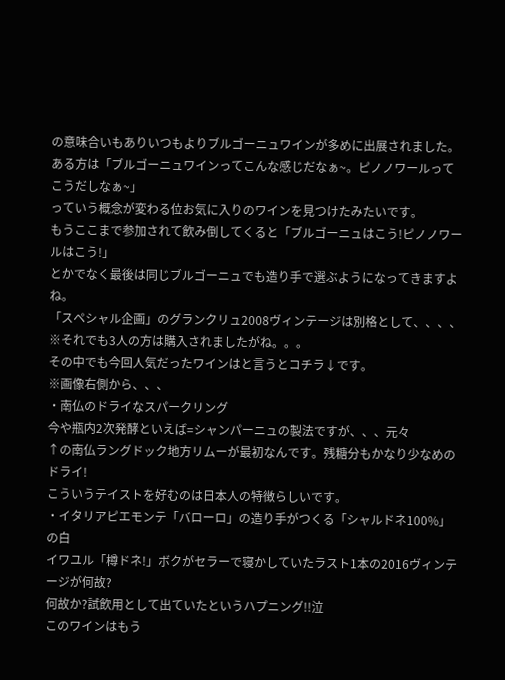の意味合いもありいつもよりブルゴーニュワインが多めに出展されました。
ある方は「ブルゴーニュワインってこんな感じだなぁ~。ピノノワールってこうだしなぁ~」
っていう概念が変わる位お気に入りのワインを見つけたみたいです。
もうここまで参加されて飲み倒してくると「ブルゴーニュはこう!ピノノワールはこう!」
とかでなく最後は同じブルゴーニュでも造り手で選ぶようになってきますよね。
「スペシャル企画」のグランクリュ2008ヴィンテージは別格として、、、、
※それでも3人の方は購入されましたがね。。。
その中でも今回人気だったワインはと言うとコチラ↓です。
※画像右側から、、、
・南仏のドライなスパークリング
今や瓶内2次発酵といえば=シャンパーニュの製法ですが、、、元々
↑の南仏ラングドック地方リムーが最初なんです。残糖分もかなり少なめのドライ!
こういうテイストを好むのは日本人の特徴らしいです。
・イタリアピエモンテ「バローロ」の造り手がつくる「シャルドネ100%」の白
イワユル「樽ドネ!」ボクがセラーで寝かしていたラスト1本の2016ヴィンテージが何故?
何故か?試飲用として出ていたというハプニング!!泣
このワインはもう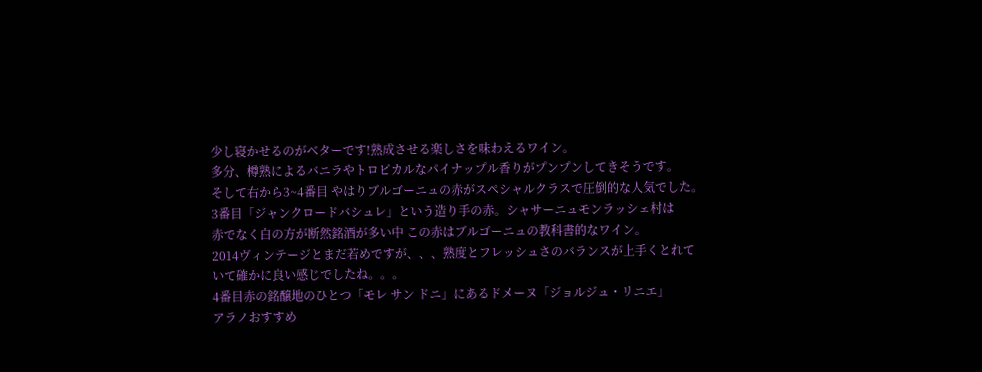少し寝かせるのがベターです!熟成させる楽しさを味わえるワイン。
多分、樽熟によるバニラやトロピカルなパイナップル香りがプンプンしてきそうです。
そして右から3~4番目 やはりブルゴーニュの赤がスペシャルクラスで圧倒的な人気でした。
3番目「ジャンクロードバシュレ」という造り手の赤。シャサーニュモンラッシェ村は
赤でなく白の方が断然銘酒が多い中 この赤はブルゴーニュの教科書的なワイン。
2014ヴィンテージとまだ若めですが、、、熟度とフレッシュさのバランスが上手くとれて
いて確かに良い感じでしたね。。。
4番目赤の銘醸地のひとつ「モレ サン ドニ」にあるドメーヌ「ジョルジュ・リニエ」
アラノおすすめ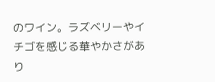のワイン。ラズベリーやイチゴを感じる華やかさがあり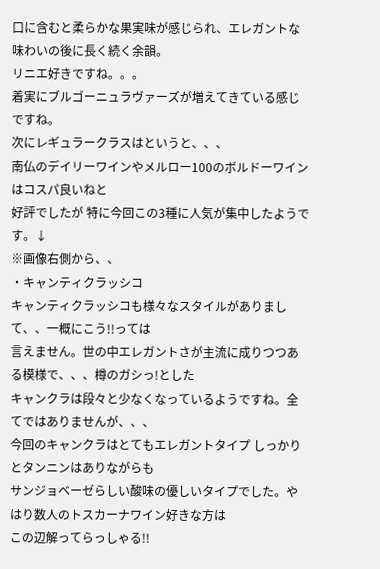口に含むと柔らかな果実味が感じられ、エレガントな味わいの後に長く続く余韻。
リニエ好きですね。。。
着実にブルゴーニュラヴァーズが増えてきている感じですね。
次にレギュラークラスはというと、、、
南仏のデイリーワインやメルロー100のボルドーワインはコスパ良いねと
好評でしたが 特に今回この3種に人気が集中したようです。↓
※画像右側から、、
・キャンティクラッシコ
キャンティクラッシコも様々なスタイルがありまして、、一概にこう!!っては
言えません。世の中エレガントさが主流に成りつつある模様で、、、樽のガシっ!とした
キャンクラは段々と少なくなっているようですね。全てではありませんが、、、
今回のキャンクラはとてもエレガントタイプ しっかりとタンニンはありながらも
サンジョベーゼらしい酸味の優しいタイプでした。やはり数人のトスカーナワイン好きな方は
この辺解ってらっしゃる!!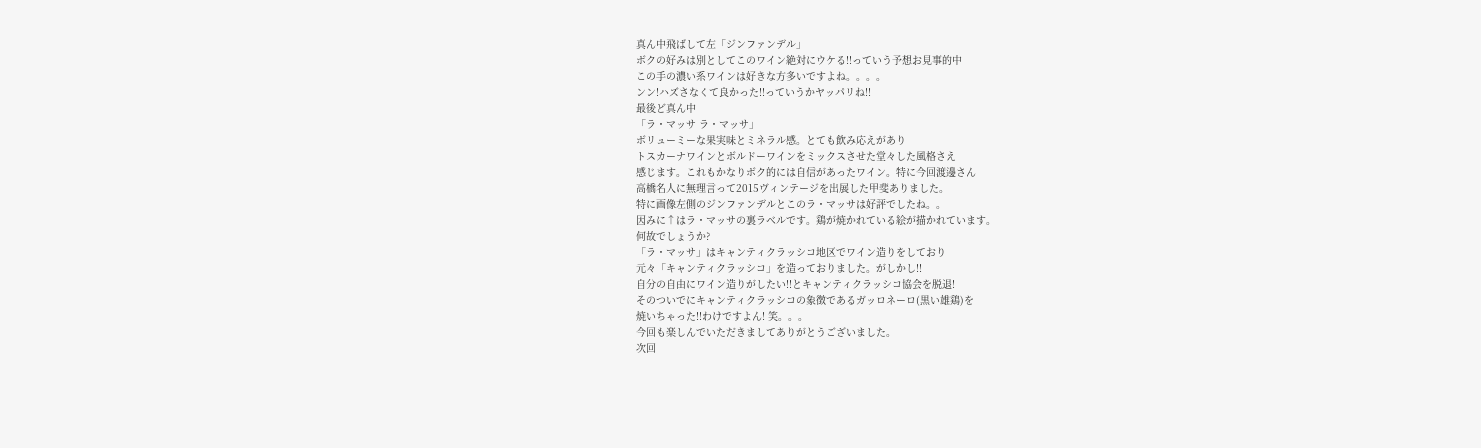真ん中飛ばして左「ジンファンデル」
ボクの好みは別としてこのワイン絶対にウケる!!っていう予想お見事的中
この手の濃い系ワインは好きな方多いですよね。。。。
ンン!ハズさなくて良かった!!っていうかヤッパリね!!
最後ど真ん中
「ラ・マッサ ラ・マッサ」
ボリューミーな果実味とミネラル感。とても飲み応えがあり
トスカーナワインとボルドーワインをミックスさせた堂々した風格さえ
感じます。これもかなりボク的には自信があったワイン。特に今回渡邊さん
高橋名人に無理言って2015ヴィンテージを出展した甲斐ありました。
特に画像左側のジンファンデルとこのラ・マッサは好評でしたね。。
因みに↑はラ・マッサの裏ラベルです。鶏が焼かれている絵が描かれています。
何故でしょうか?
「ラ・マッサ」はキャンティクラッシコ地区でワイン造りをしており
元々「キャンティクラッシコ」を造っておりました。がしかし!!
自分の自由にワイン造りがしたい!!とキャンティクラッシコ協会を脱退!
そのついでにキャンティクラッシコの象徴であるガッロネーロ(黒い雄鶏)を
焼いちゃった!!わけですよん! 笑。。。
今回も楽しんでいただきましてありがとうございました。
次回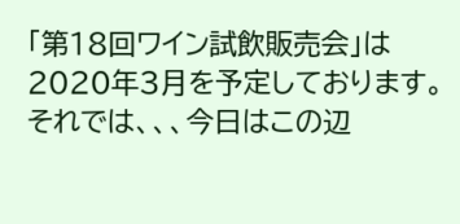「第18回ワイン試飲販売会」は2020年3月を予定しております。
それでは、、、今日はこの辺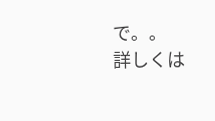で。。
詳しくは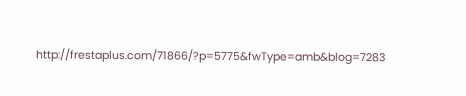http://frestaplus.com/71866/?p=5775&fwType=amb&blog=7283